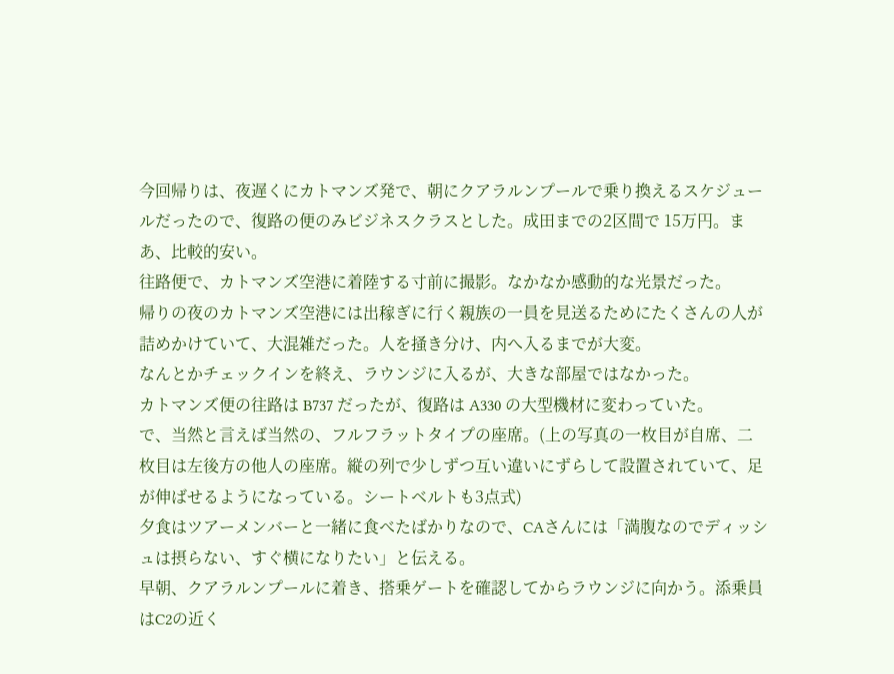今回帰りは、夜遅くにカトマンズ発で、朝にクアラルンプールで乗り換えるスケジュールだったので、復路の便のみビジネスクラスとした。成田までの2区間で 15万円。まあ、比較的安い。
往路便で、カトマンズ空港に着陸する寸前に撮影。なかなか感動的な光景だった。
帰りの夜のカトマンズ空港には出稼ぎに行く親族の一員を見送るためにたくさんの人が詰めかけていて、大混雑だった。人を掻き分け、内へ入るまでが大変。
なんとかチェックインを終え、ラウンジに入るが、大きな部屋ではなかった。
カトマンズ便の往路は B737 だったが、復路は A330 の大型機材に変わっていた。
で、当然と言えば当然の、フルフラットタイプの座席。(上の写真の一枚目が自席、二枚目は左後方の他人の座席。縦の列で少しずつ互い違いにずらして設置されていて、足が伸ばせるようになっている。シートベルトも3点式)
夕食はツアーメンバーと一緒に食べたばかりなので、CAさんには「満腹なのでディッシュは摂らない、すぐ横になりたい」と伝える。
早朝、クアラルンプールに着き、搭乗ゲートを確認してからラウンジに向かう。添乗員はC2の近く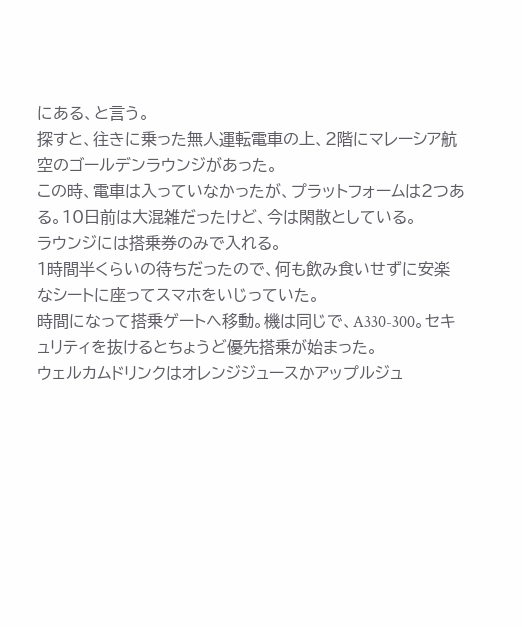にある、と言う。
探すと、往きに乗った無人運転電車の上、2階にマレーシア航空のゴールデンラウンジがあった。
この時、電車は入っていなかったが、プラットフォームは2つある。10日前は大混雑だったけど、今は閑散としている。
ラウンジには搭乗券のみで入れる。
1時間半くらいの待ちだったので、何も飲み食いせずに安楽なシートに座ってスマホをいじっていた。
時間になって搭乗ゲートへ移動。機は同じで、A330-300。セキュリティを抜けるとちょうど優先搭乗が始まった。
ウェルカムドリンクはオレンジジュースかアップルジュ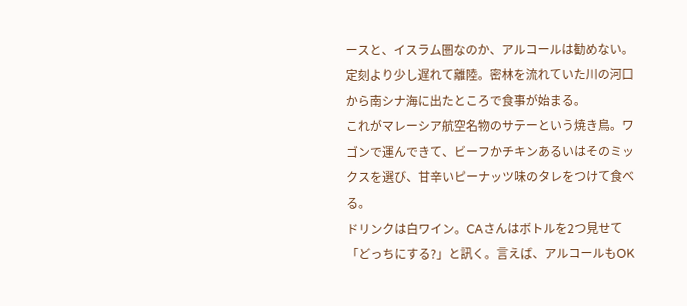ースと、イスラム圏なのか、アルコールは勧めない。
定刻より少し遅れて離陸。密林を流れていた川の河口から南シナ海に出たところで食事が始まる。
これがマレーシア航空名物のサテーという焼き鳥。ワゴンで運んできて、ビーフかチキンあるいはそのミックスを選び、甘辛いピーナッツ味のタレをつけて食べる。
ドリンクは白ワイン。CAさんはボトルを2つ見せて「どっちにする?」と訊く。言えば、アルコールもOK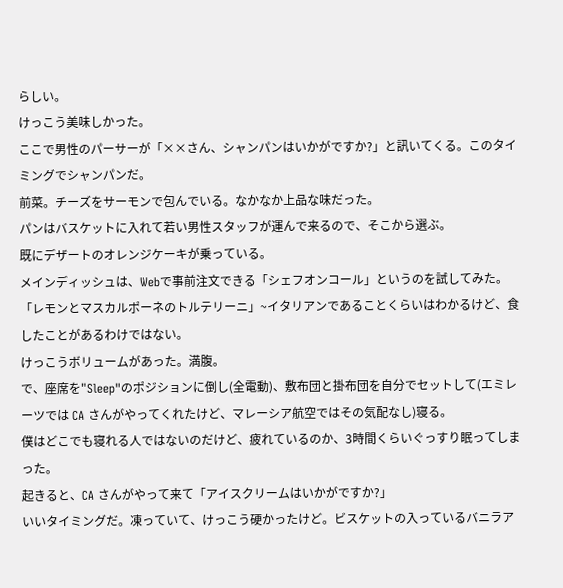らしい。
けっこう美味しかった。
ここで男性のパーサーが「××さん、シャンパンはいかがですか?」と訊いてくる。このタイミングでシャンパンだ。
前菜。チーズをサーモンで包んでいる。なかなか上品な味だった。
パンはバスケットに入れて若い男性スタッフが運んで来るので、そこから選ぶ。
既にデザートのオレンジケーキが乗っている。
メインディッシュは、Webで事前注文できる「シェフオンコール」というのを試してみた。
「レモンとマスカルポーネのトルテリーニ」~イタリアンであることくらいはわかるけど、食したことがあるわけではない。
けっこうボリュームがあった。満腹。
で、座席を"Sleep"のポジションに倒し(全電動)、敷布団と掛布団を自分でセットして(エミレーツでは CA さんがやってくれたけど、マレーシア航空ではその気配なし)寝る。
僕はどこでも寝れる人ではないのだけど、疲れているのか、3時間くらいぐっすり眠ってしまった。
起きると、CA さんがやって来て「アイスクリームはいかがですか?」
いいタイミングだ。凍っていて、けっこう硬かったけど。ビスケットの入っているバニラア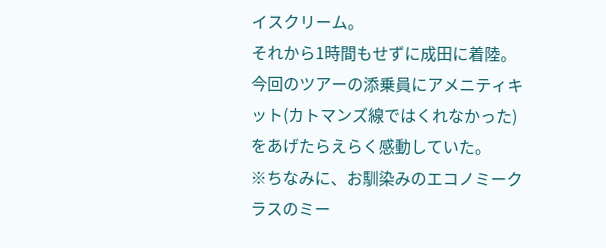イスクリーム。
それから1時間もせずに成田に着陸。
今回のツアーの添乗員にアメニティキット(カトマンズ線ではくれなかった)をあげたらえらく感動していた。
※ちなみに、お馴染みのエコノミークラスのミー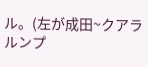ル。(左が成田~クアラルンプ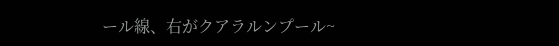ール線、右がクアラルンプール~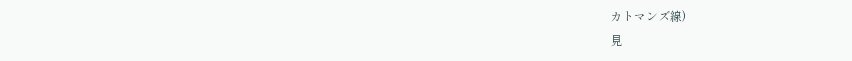カトマンズ線)
見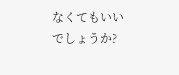なくてもいいでしょうか?